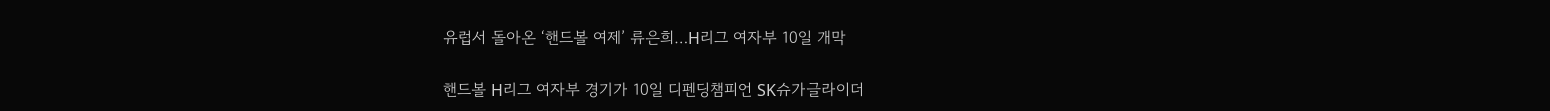유럽서 돌아온 ‘핸드볼 여제’ 류은희…H리그 여자부 10일 개막

핸드볼 H리그 여자부 경기가 10일 디펜딩챔피언 SK슈가글라이더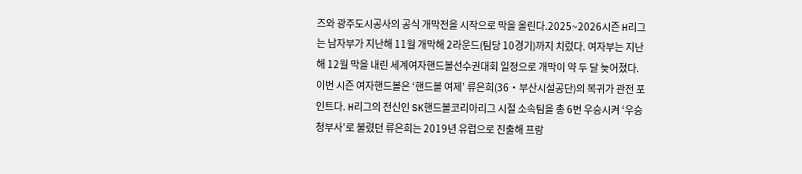즈와 광주도시공사의 공식 개막전을 시작으로 막을 올린다.2025~2026시즌 H리그는 남자부가 지난해 11월 개막해 2라운드(팀당 10경기)까지 치렀다. 여자부는 지난해 12월 막을 내린 세계여자핸드볼선수권대회 일정으로 개막이 약 두 달 늦어졌다.이번 시즌 여자핸드볼은 ‘핸드볼 여제’ 류은희(36‧부산시설공단)의 복귀가 관전 포인트다. H리그의 전신인 SK핸드볼코리아리그 시절 소속팀을 총 6번 우승시켜 ‘우승 청부사’로 불렸던 류은희는 2019년 유럽으로 진출해 프랑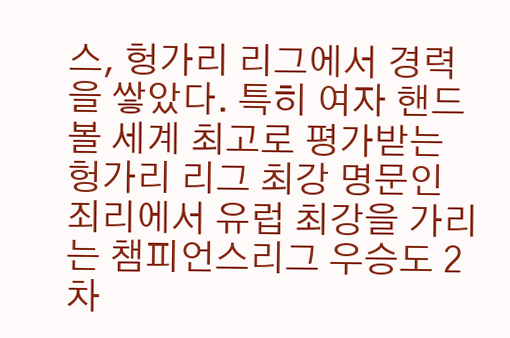스, 헝가리 리그에서 경력을 쌓았다. 특히 여자 핸드볼 세계 최고로 평가받는 헝가리 리그 최강 명문인 죄리에서 유럽 최강을 가리는 챔피언스리그 우승도 2차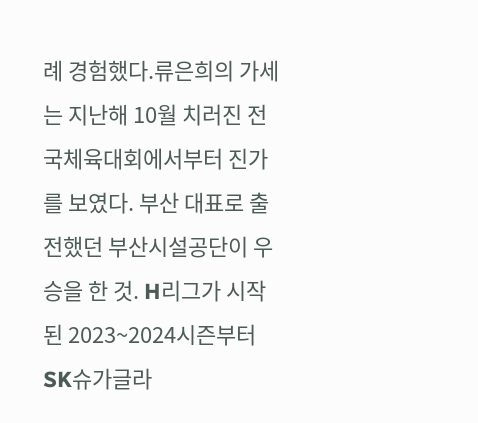례 경험했다.류은희의 가세는 지난해 10월 치러진 전국체육대회에서부터 진가를 보였다. 부산 대표로 출전했던 부산시설공단이 우승을 한 것. H리그가 시작된 2023~2024시즌부터 SK슈가글라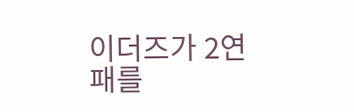이더즈가 2연패를